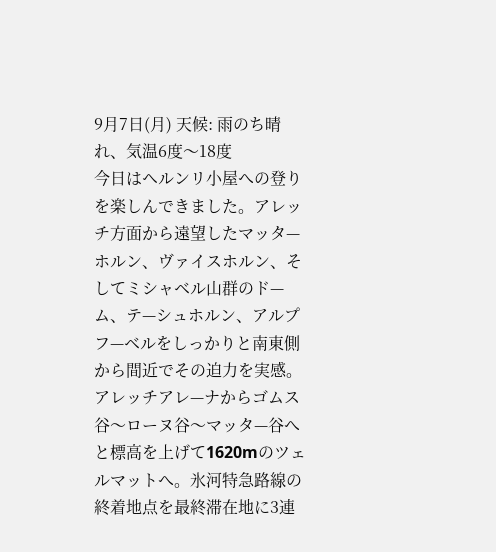9月7日(月) 天候: 雨のち晴れ、気温6度〜18度
今日はヘルンリ小屋への登りを楽しんできました。アレッチ方面から遠望したマッタ—ホルン、ヴァイスホルン、そしてミシャベル山群のド—ム、テ—シュホルン、アルプフ—ベルをしっかりと南東側から間近でその迫力を実感。アレッチアレ—ナからゴムス谷〜ローヌ谷〜マッタ—谷へと標高を上げて1620mのツェルマットへ。氷河特急路線の終着地点を最終滞在地に3連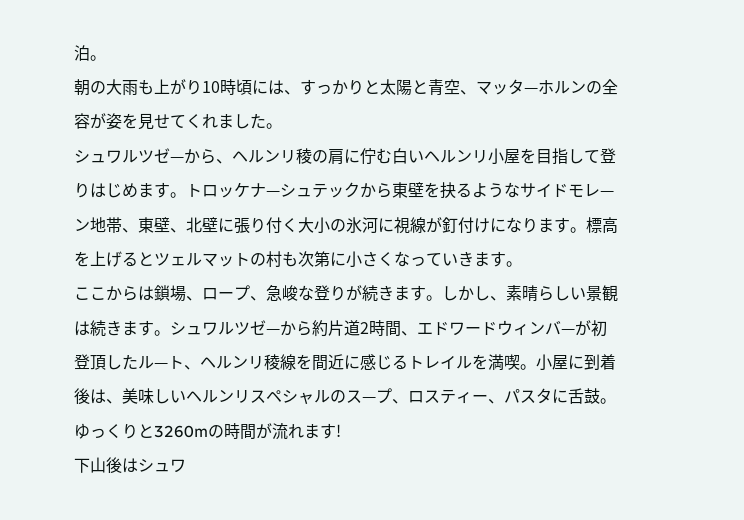泊。
朝の大雨も上がり10時頃には、すっかりと太陽と青空、マッタ—ホルンの全容が姿を見せてくれました。
シュワルツゼ—から、ヘルンリ稜の肩に佇む白いヘルンリ小屋を目指して登りはじめます。トロッケナ—シュテックから東壁を抉るようなサイドモレ—ン地帯、東壁、北壁に張り付く大小の氷河に視線が釘付けになります。標高を上げるとツェルマットの村も次第に小さくなっていきます。
ここからは鎖場、ロープ、急峻な登りが続きます。しかし、素晴らしい景観は続きます。シュワルツゼ—から約片道2時間、エドワードウィンバ—が初登頂したル—ト、ヘルンリ稜線を間近に感じるトレイルを満喫。小屋に到着後は、美味しいヘルンリスペシャルのス—プ、ロスティー、パスタに舌鼓。ゆっくりと3260mの時間が流れます!
下山後はシュワ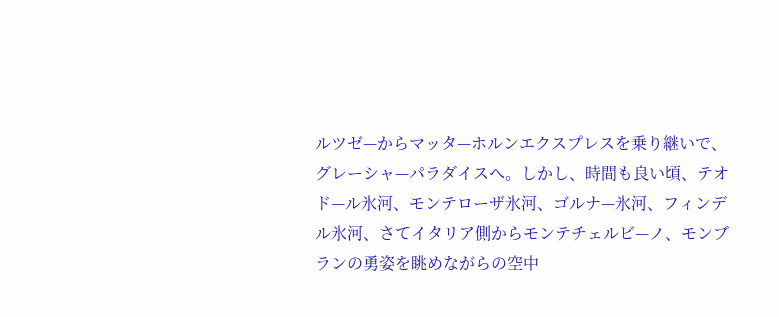ルツゼ—からマッタ—ホルンエクスプレスを乗り継いで、グレーシャ—パラダイスへ。しかし、時間も良い頃、テオド—ル氷河、モンテローザ氷河、ゴルナ—氷河、フィンデル氷河、さてイタリア側からモンテチェルビ—ノ、モンブランの勇姿を眺めながらの空中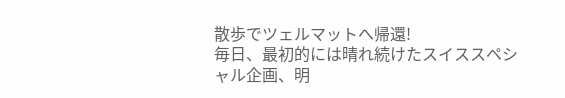散歩でツェルマットへ帰還!
毎日、最初的には晴れ続けたスイススペシャル企画、明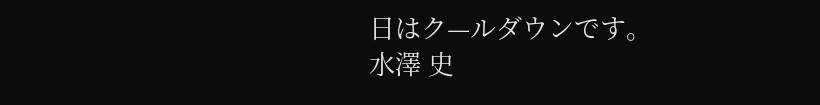日はク—ルダウンです。
水澤 史